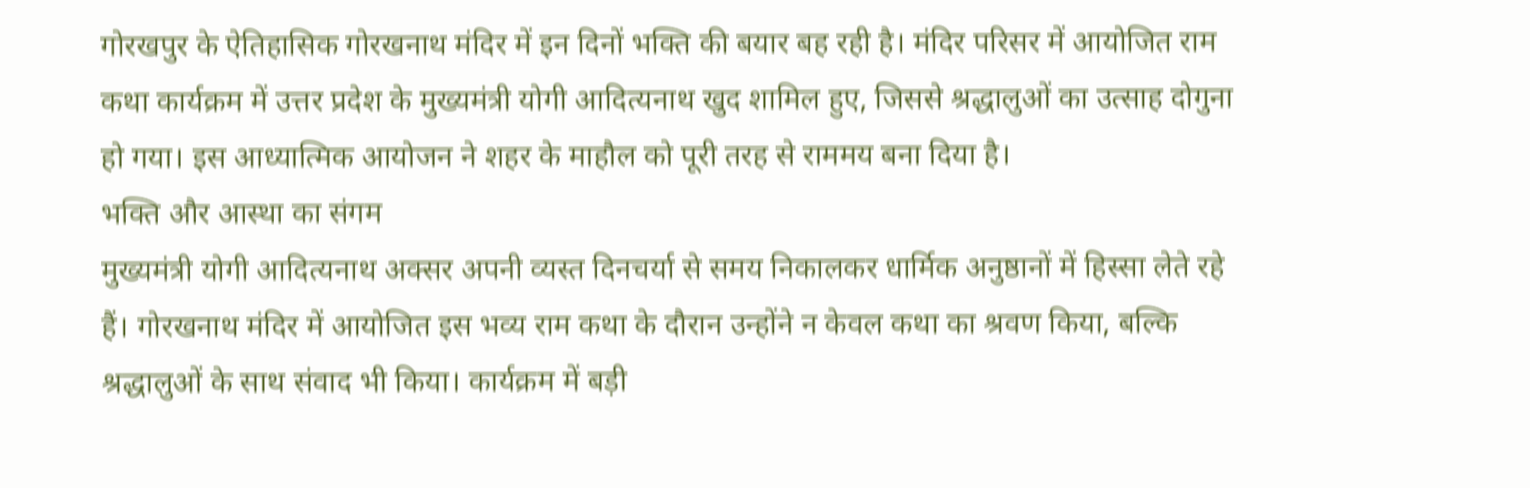गोरखपुर के ऐतिहासिक गोरखनाथ मंदिर में इन दिनों भक्ति की बयार बह रही है। मंदिर परिसर में आयोजित राम कथा कार्यक्रम में उत्तर प्रदेश के मुख्यमंत्री योगी आदित्यनाथ खुद शामिल हुए, जिससे श्रद्धालुओं का उत्साह दोगुना हो गया। इस आध्यात्मिक आयोजन ने शहर के माहौल को पूरी तरह से राममय बना दिया है।
भक्ति और आस्था का संगम
मुख्यमंत्री योगी आदित्यनाथ अक्सर अपनी व्यस्त दिनचर्या से समय निकालकर धार्मिक अनुष्ठानों में हिस्सा लेते रहे हैं। गोरखनाथ मंदिर में आयोजित इस भव्य राम कथा के दौरान उन्होंने न केवल कथा का श्रवण किया, बल्कि श्रद्धालुओं के साथ संवाद भी किया। कार्यक्रम में बड़ी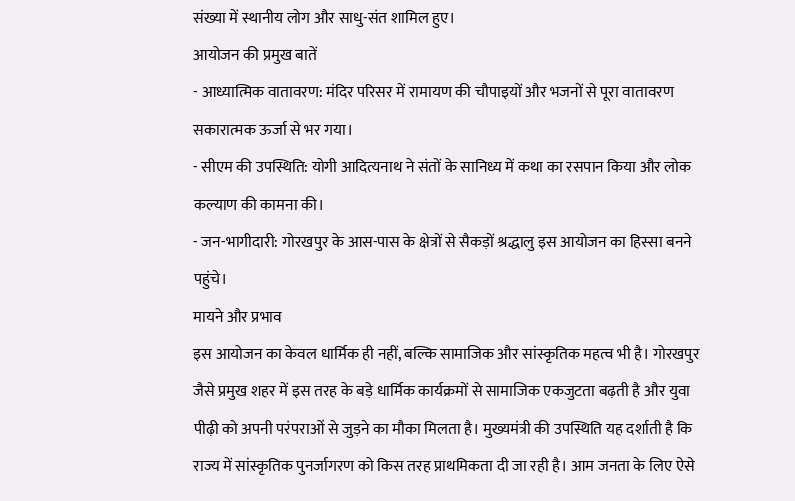संख्या में स्थानीय लोग और साधु-संत शामिल हुए।
आयोजन की प्रमुख बातें
- आध्यात्मिक वातावरण: मंदिर परिसर में रामायण की चौपाइयों और भजनों से पूरा वातावरण सकारात्मक ऊर्जा से भर गया।
- सीएम की उपस्थिति: योगी आदित्यनाथ ने संतों के सानिध्य में कथा का रसपान किया और लोक कल्याण की कामना की।
- जन-भागीदारी: गोरखपुर के आस-पास के क्षेत्रों से सैकड़ों श्रद्धालु इस आयोजन का हिस्सा बनने पहुंचे।
मायने और प्रभाव
इस आयोजन का केवल धार्मिक ही नहीं, बल्कि सामाजिक और सांस्कृतिक महत्व भी है। गोरखपुर जैसे प्रमुख शहर में इस तरह के बड़े धार्मिक कार्यक्रमों से सामाजिक एकजुटता बढ़ती है और युवा पीढ़ी को अपनी परंपराओं से जुड़ने का मौका मिलता है। मुख्यमंत्री की उपस्थिति यह दर्शाती है कि राज्य में सांस्कृतिक पुनर्जागरण को किस तरह प्राथमिकता दी जा रही है। आम जनता के लिए ऐसे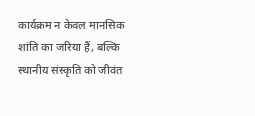कार्यक्रम न केवल मानसिक शांति का जरिया हैं, बल्कि स्थानीय संस्कृति को जीवंत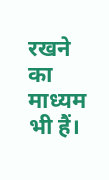रखने का माध्यम भी हैं।